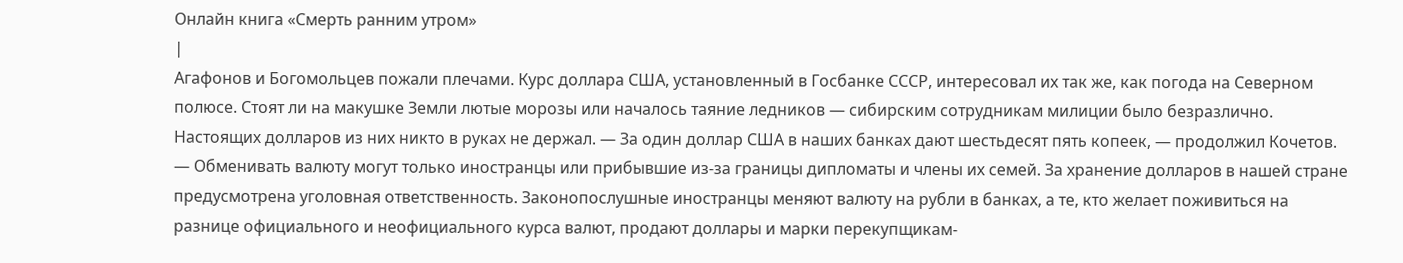Онлайн книга «Смерть ранним утром»
|
Агафонов и Богомольцев пожали плечами. Курс доллара США, установленный в Госбанке СССР, интересовал их так же, как погода на Северном полюсе. Стоят ли на макушке Земли лютые морозы или началось таяние ледников — сибирским сотрудникам милиции было безразлично. Настоящих долларов из них никто в руках не держал. — За один доллар США в наших банках дают шестьдесят пять копеек, — продолжил Кочетов. — Обменивать валюту могут только иностранцы или прибывшие из-за границы дипломаты и члены их семей. За хранение долларов в нашей стране предусмотрена уголовная ответственность. Законопослушные иностранцы меняют валюту на рубли в банках, а те, кто желает поживиться на разнице официального и неофициального курса валют, продают доллары и марки перекупщикам-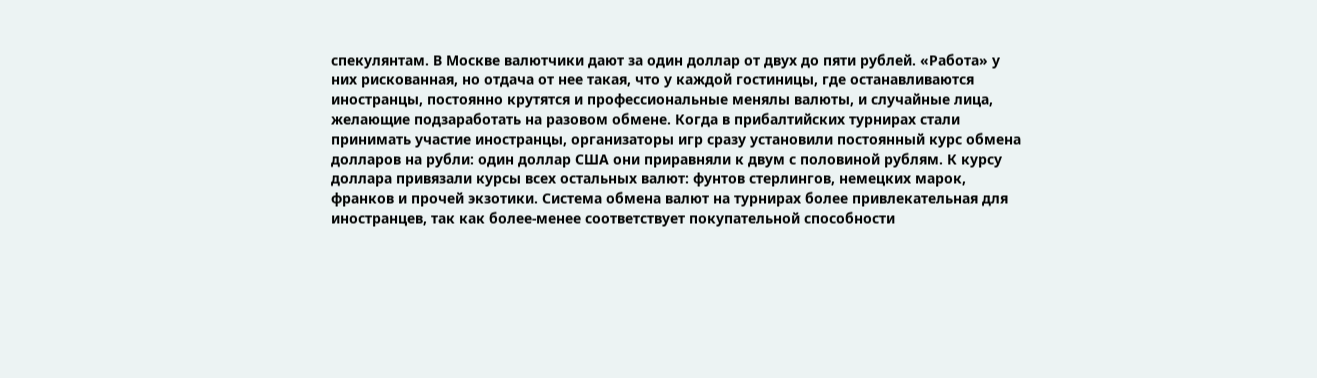спекулянтам. В Москве валютчики дают за один доллар от двух до пяти рублей. «Работа» у них рискованная, но отдача от нее такая, что у каждой гостиницы, где останавливаются иностранцы, постоянно крутятся и профессиональные менялы валюты, и случайные лица, желающие подзаработать на разовом обмене. Когда в прибалтийских турнирах стали принимать участие иностранцы, организаторы игр сразу установили постоянный курс обмена долларов на рубли: один доллар США они приравняли к двум с половиной рублям. К курсу доллара привязали курсы всех остальных валют: фунтов стерлингов, немецких марок, франков и прочей экзотики. Система обмена валют на турнирах более привлекательная для иностранцев, так как более-менее соответствует покупательной способности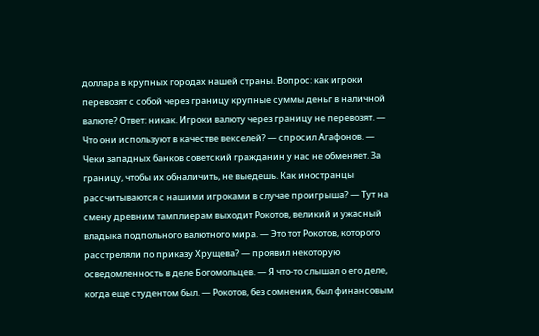доллара в крупных городах нашей страны. Вопрос: как игроки перевозят с собой через границу крупные суммы деньг в наличной валюте? Ответ: никак. Игроки валюту через границу не перевозят. — Что они используют в качестве векселей? — спросил Агафонов. — Чеки западных банков советский гражданин у нас не обменяет. За границу, чтобы их обналичить, не выедешь. Как иностранцы рассчитываются с нашими игроками в случае проигрыша? — Тут на смену древним тамплиерам выходит Рокотов, великий и ужасный владыка подпольного валютного мира. — Это тот Рокотов, которого расстреляли по приказу Хрущева? — проявил некоторую осведомленность в деле Богомольцев. — Я что-то слышал о его деле, когда еще студентом был. — Рокотов, без сомнения, был финансовым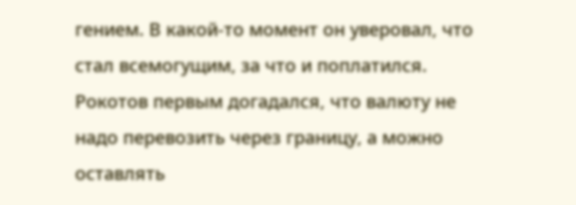гением. В какой-то момент он уверовал, что стал всемогущим, за что и поплатился. Рокотов первым догадался, что валюту не надо перевозить через границу, а можно оставлять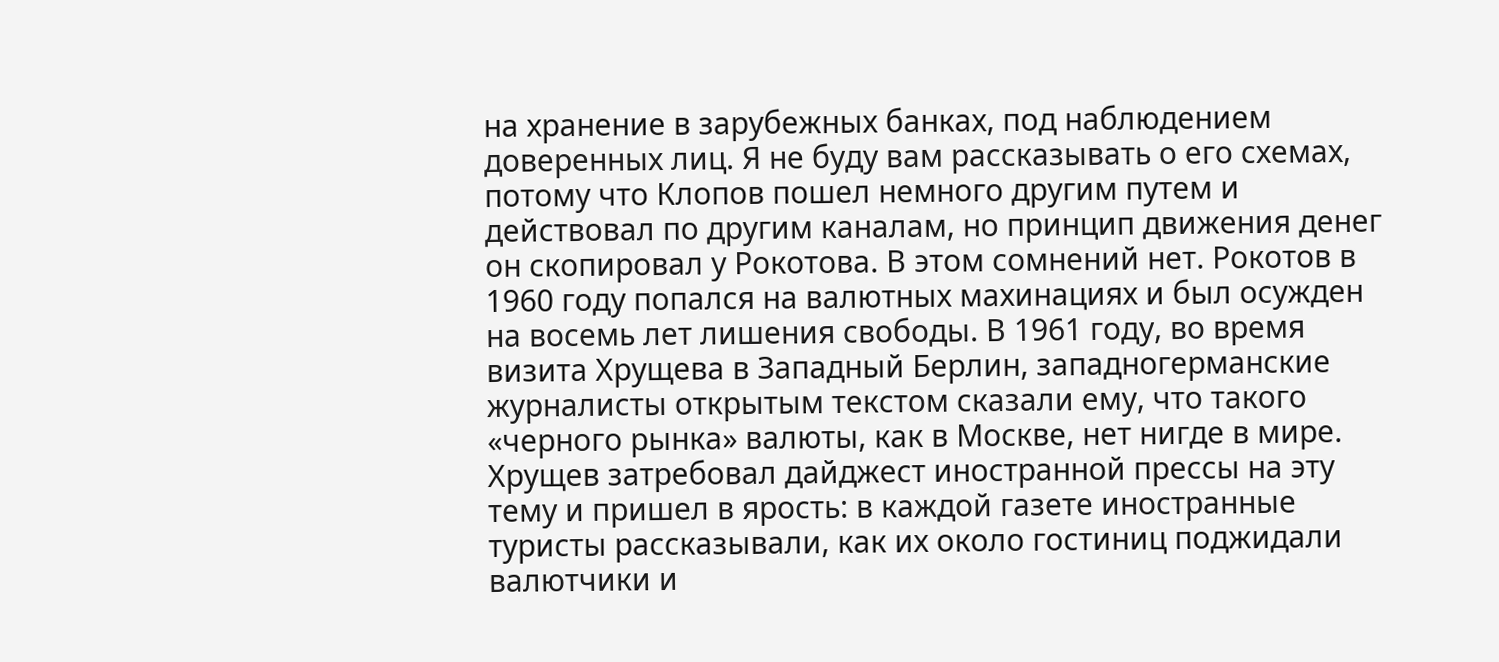на хранение в зарубежных банках, под наблюдением доверенных лиц. Я не буду вам рассказывать о его схемах, потому что Клопов пошел немного другим путем и действовал по другим каналам, но принцип движения денег он скопировал у Рокотова. В этом сомнений нет. Рокотов в 1960 году попался на валютных махинациях и был осужден на восемь лет лишения свободы. В 1961 году, во время визита Хрущева в Западный Берлин, западногерманские журналисты открытым текстом сказали ему, что такого «черного рынка» валюты, как в Москве, нет нигде в мире. Хрущев затребовал дайджест иностранной прессы на эту тему и пришел в ярость: в каждой газете иностранные туристы рассказывали, как их около гостиниц поджидали валютчики и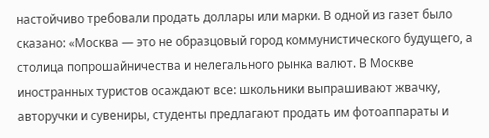настойчиво требовали продать доллары или марки. В одной из газет было сказано: «Москва — это не образцовый город коммунистического будущего, а столица попрошайничества и нелегального рынка валют. В Москве иностранных туристов осаждают все: школьники выпрашивают жвачку, авторучки и сувениры, студенты предлагают продать им фотоаппараты и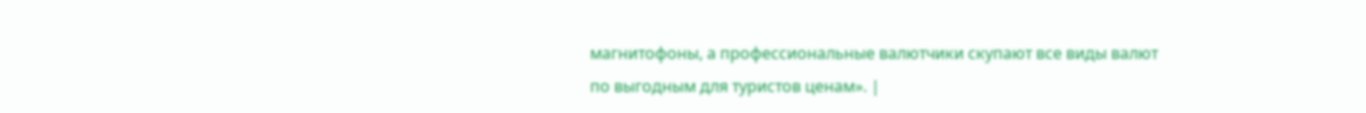магнитофоны, а профессиональные валютчики скупают все виды валют по выгодным для туристов ценам». |